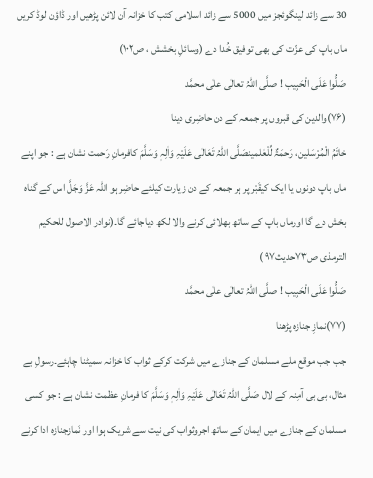30 سے زائد لینگوئجز میں 5000 سے زائد اسلامی کتب کا خزانہ آن لائن پڑھیں اور ڈاؤن لوڈ کریں
ماں باپ کی عزّت کی بھی توفیق خُدا دے (وسائلِ بخشش ، ص۱۰۲)
صَلُّوا عَلَی الْحَبِیب ! صلَّی اللّٰہُ تعالٰی علٰی محمَّد
(۷۶)والدین کی قبروں پر جمعہ کے دن حاضِری دینا
خاتَمُ الْمُرْسَلین، رَحمَۃٌ لِّلْعٰلمینصَلَّی اللہُ تَعَالٰی عَلَیْہِ وَاٰلِہٖ وَسَلَّمَ کافرمانِ رَحمت نشان ہے : جو اپنے ماں باپ دونوں یا ایک کیقَبْر پر ہر جمعہ کے دن زیارت کیلئے حاضِر ہو اللہ عَزَّ وَجَلَّ اس کے گناہ بخش دے گا اورماں باپ کے ساتھ بھلائی کرنے والا لکھ دیاجائے گا۔(نوادر الاصول للحکیم الترمذی ص۷۳حدیث۹۷ )
صَلُّوا عَلَی الْحَبِیب ! صلَّی اللّٰہُ تعالٰی علٰی محمَّد
(۷۷)نمازِ جنازہ پڑھنا
جب جب موقع ملے مسلمان کے جنازے میں شرکت کرکے ثواب کا خزانہ سمیٹنا چاہئے۔رسولِ بے مثال، بی بی آمِنہ کے لال صَلَّی اللہُ تَعَالٰی عَلَیْہِ وَاٰلِہٖ وَسَلَّمَ کا فرمانِ عظمت نشان ہے : جو کسی مسلمان کے جنازے میں ایمان کے ساتھ اجروثواب کی نیت سے شریک ہوا اور نَمازجنازہ ادا کرنے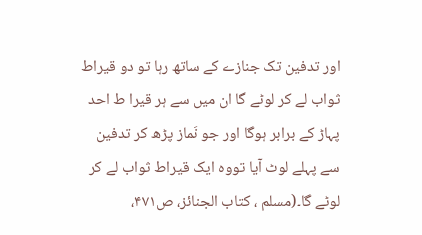اور تدفین تک جنازے کے ساتھ رہا تو دو قیراط ثواب لے کر لوٹے گا ان میں سے ہر قیرا ط احد پہاڑ کے برابر ہوگا اور جو نَماز پڑھ کر تدفین سے پہلے لوٹ آیا تووہ ایک قیراط ثواب لے کر لوٹے گا۔(مسلم ، کتاب الجنائز، ص۴۷۱،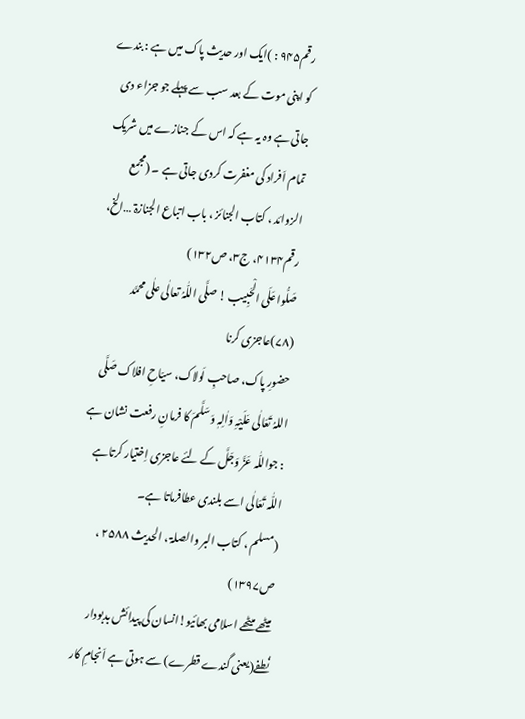رقم۹۴۵ : )ایک اور حدیث پاک میں ہے : بندے کو اپنی موت کے بعد سب سے پہلے جو جزاء دی جاتی ہے وہ یہ ہے کہ اس کے جنازے میں شریک تمام اَفراد کی مغفرت کردی جاتی ہے ۔ (مجمع الزوائد ، کتاب الجنائز ، باب اتباع الجنازۃ …الخ، رقم۴۱۳۴، ج۳، ص۱۳۲)
صَلُّوا عَلَی الْحَبِیب ! صلَّی اللّٰہُ تعالٰی علٰی محمَّد
(۷۸)عاجزی کرنا
حضورِ پاک، صاحبِ لَولاک، سیّاحِ افلاک صَلَّی اللہُ تَعَالٰی عَلَیْہِ وَاٰلِہٖ وَسَلَّمَ کا فرمانِ رفعت نشان ہے : جواللّٰہ عَزَّ وَجَلَّ کے لئے عاجزی اِختیار کرتاہے اللّٰہ تَعَالٰی اسے بلندی عطافرماتا ہے۔
(مسلم ، کتاب البر والصلۃ ، الحدیث ۲۵۸۸ ، ص۱۳۹۷)
میٹھے میٹھے اسلامی بھائیو!انسان کی پیدائش بدبودار نُطفے(یعنی گندے قطرے) سے ہوتی ہے اَنجامِ کار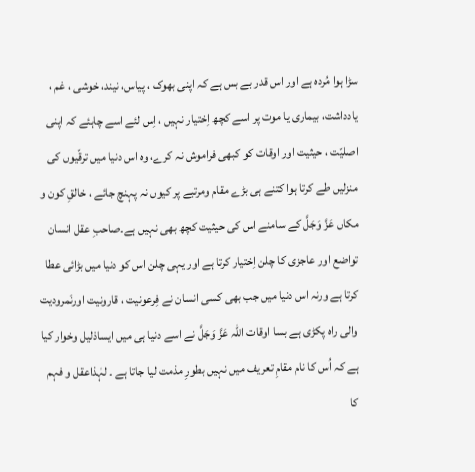سڑا ہوا مُردہ ہے اور اس قدر بے بس ہے کہ اپنی بھوک ، پیاس، نیند، خوشی ، غم ، یادداشت، بیماری یا موت پر اسے کچھ اِختیار نہیں ، اِس لئے اسے چاہئے کہ اپنی اصلیّت ، حیثیت اور اوقات کو کبھی فراموش نہ کرے، وہ اس دنیا میں ترقّیوں کی منزلیں طے کرتا ہوا کتنے ہی بڑے مقام ومرتبے پر کیوں نہ پہنچ جائے ، خالقِ کون و مکاں عَزَّ وَجَلَّ کے سامنے اس کی حیثیت کچھ بھی نہیں ہے۔صاحبِ عقل انسان تواضع اور عاجزی کا چلن اِختیار کرتا ہے اور یہی چلن اس کو دنیا میں بڑائی عطا کرتا ہے ورنہ اس دنیا میں جب بھی کسی انسان نے فِرعونیت ، قارونیت اورنَمرودیت والی راہ پکڑی ہے بسا اوقات اللّٰہ عَزَّ وَجَلَّ نے اسے دنیا ہی میں ایساذلیل وخوار کیا ہے کہ اُس کا نام مقامِ تعریف میں نہیں بطورِ مذمت لیا جاتا ہے ۔ لہٰذاعقل و فہم کا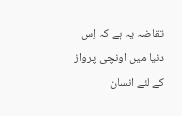تقاضہ یہ ہے کہ اِس دنیا میں اونچی پرواز کے لئے انسان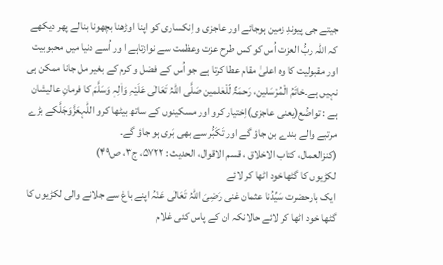جیتے جی پیوندِ زمین ہوجائے اور عاجزی و اِنکساری کو اپنا اوڑھنا بچھونا بنالے پھر دیکھے کہ اللّٰہ ربُّ العزت اُس کو کس طرح عزت وعظمت سے نوازتاہے ا ور اُسے دنیا میں محبوبیت اور مقبولیت کا وہ اعلیٰ مقام عطا کرتا ہے جو اُس کے فضل و کرم کے بغیر مل جانا ممکن ہی نہیں ہے۔خاتَمُ الْمُرْسَلین، رَحمَۃٌ لّلْعٰلمین صَلَّی اللہُ تَعَالٰی عَلَیْہِ وَاٰلِہٖ وَسَلَّمَ کا فرمانِ عالیشان ہے : تواضُع(یعنی عاجزی)اِختیار کرو اور مسکینوں کے ساتھ بیٹھا کرو اللّٰہعَزَّوَجَلَّکے بڑے مرتبے والے بندے بن جاؤ گے اور تَکَبُّر سے بھی بَری ہو جاؤ گے۔
(کنزالعمال، کتاب الاخلاق ، قسم الاقوال، الحدیث : ۵۷۲۲، ج۳، ص۴۹)
لکڑیوں کا گٹھاخود اٹھا کر لائے
ایک بارحضرت سَیِّدُنا عثمان غنی رَضِیَ اللہُ تَعَالٰی عَنْہُ اپنے باغ سے جلانے والی لکڑیوں کا گٹھا خود اٹھا کر لائے حالانکہ ان کے پاس کئی غلام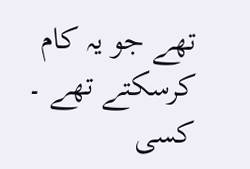تھے جو یہ کام کرسکتے تھے ۔ کسی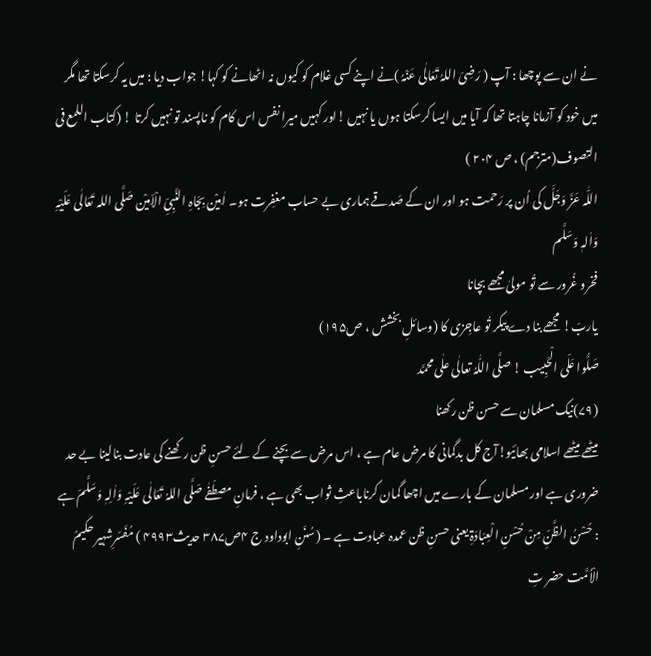نے ان سے پوچھا : آپ ( رَضِیَ اللہُ تَعَالٰی عَنْہُ )نے اپنے کسی غلام کو کیوں نہ اٹھانے کو کہا! جواب دیا : میں یہ کرسکتا تھا مگر میں خود کو آزمانا چاہتا تھا کہ آیا میں ایسا کرسکتا ہوں یا نہیں !اور کہیں میرا نفس اس کام کو ناپسند تو نہیں کرتا ! (کتاب اللمع فی التصوف(مترجم) ، ص ۲۰۴ )
اللّٰہ عَزَّ وَجَلَّ کی اُن پر رَحمت ہو اور ان کے صَدقے ہماری بے حساب مغفِرت ہو۔ اٰمِیْن بِجَاہِ النَّبِیِّ الْاَمِیْن صَلَّی اللہ تَعَالٰی عَلَیْہِ وَاٰلہٖ وَسَلَّم
فخرو غُرور سے تُو مولیٰ مجھے بچانا
یاربّ! مجھے بنا دے پیکر تُو عاجِزی کا (وسائلِ بخشش ، ص۱۹۵)
صَلُّوا عَلَی الْحَبِیب ! صلَّی اللّٰہُ تعالٰی علٰی محمَّد
(۷۹)نیک مسلمان سے حسن ظن رکھنا
میٹھے میٹھے اسلامی بھائیو!آج کل بدگمانی کا مرض عام ہے ، اس مرض سے بچنے کے لئے حسنِ ظن رکھنے کی عادت بنالینا بے حد ضروری ہے اور مسلمان کے بارے میں اچھا گمان کرناباعثِ ثواب بھی ہے ، فرمانِ مصطَفٰے صَلَّی اللہُ تَعَالٰی عَلَیْہِ وَاٰلِہٖ وَسَلَّمَ ہے : حُسْنُ الظَّنِّ مِنْ حُسْنِ الْعِبَادَۃِ یعنی حسنِ ظن عمدہ عبادت ہے ۔ (سُنَنِ ابوداود ج ۴ص۳۸۷ حدیث۴۹۹۳ ) مُفَسّرِشہیر حکیمُ الْاُمَّت حضر تِ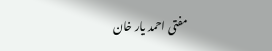مفتی احمد یار خان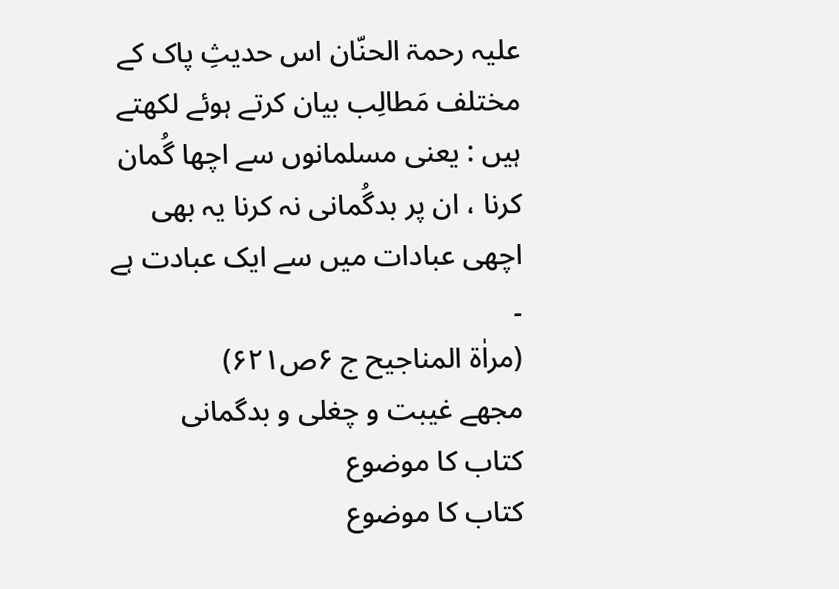علیہ رحمۃ الحنّان اس حدیثِ پاک کے مختلف مَطالِب بیان کرتے ہوئے لکھتے ہیں : یعنی مسلمانوں سے اچھا گُمان کرنا ، ان پر بدگُمانی نہ کرنا یہ بھی اچھی عبادات میں سے ایک عبادت ہے ۔
(مراٰۃ المناجیح ج ۶ص۶۲۱)
مجھے غیبت و چغلی و بدگمانی
کتاب کا موضوع
کتاب کا موضوع